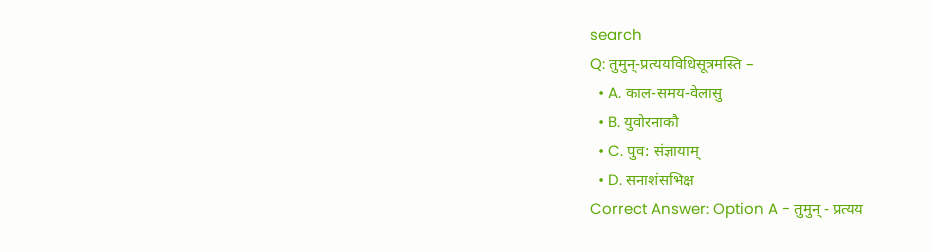search
Q: तुमुन्-प्रत्ययविधिसूत्रमस्ति –
  • A. काल-समय-वेलासु
  • B. युवोरनाकौ
  • C. पुव: संज्ञायाम्
  • D. सनाशंसभिक्ष
Correct Answer: Option A - तुमुन् - प्रत्यय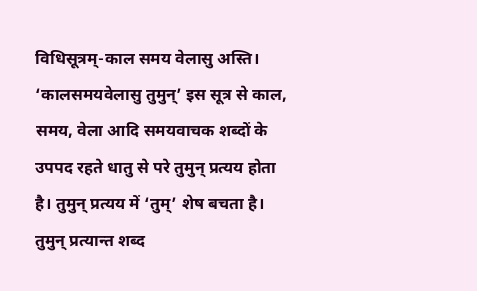विधिसूत्रम्-काल समय वेलासु अस्ति। ‘कालसमयवेलासु तुमुन्’ इस सूत्र से काल, समय, वेला आदि समयवाचक शब्दों के उपपद रहते धातु से परे तुमुन् प्रत्यय होता है। तुमुन् प्रत्यय में ‘तुम्’ शेष बचता है। तुमुन् प्रत्यान्त शब्द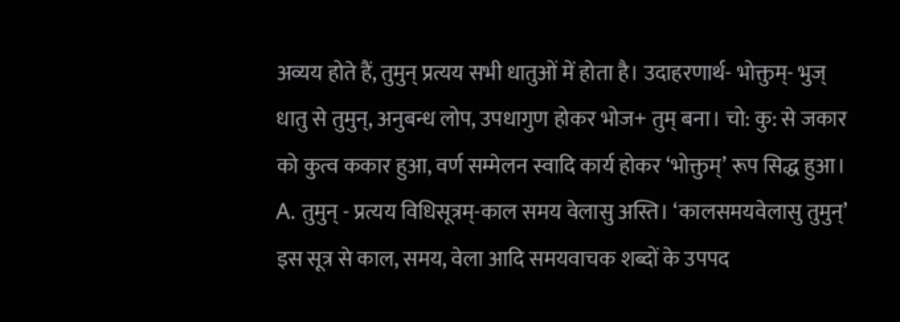अव्यय होते हैं, तुमुन् प्रत्यय सभी धातुओं में होता है। उदाहरणार्थ- भोक्तुम्- भुज् धातु से तुमुन्, अनुबन्ध लोप, उपधागुण होकर भोज+ तुम् बना। चो: कु: से जकार को कुत्व ककार हुआ, वर्ण सम्मेलन स्वादि कार्य होकर ‘भोक्तुम्’ रूप सिद्ध हुआ।
A. तुमुन् - प्रत्यय विधिसूत्रम्-काल समय वेलासु अस्ति। ‘कालसमयवेलासु तुमुन्’ इस सूत्र से काल, समय, वेला आदि समयवाचक शब्दों के उपपद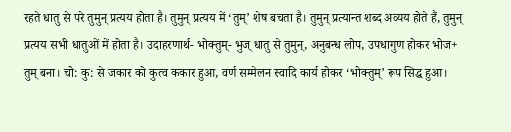रहते धातु से परे तुमुन् प्रत्यय होता है। तुमुन् प्रत्यय में ‘तुम्’ शेष बचता है। तुमुन् प्रत्यान्त शब्द अव्यय होते हैं, तुमुन् प्रत्यय सभी धातुओं में होता है। उदाहरणार्थ- भोक्तुम्- भुज् धातु से तुमुन्, अनुबन्ध लोप, उपधागुण होकर भोज+ तुम् बना। चो: कु: से जकार को कुत्व ककार हुआ, वर्ण सम्मेलन स्वादि कार्य होकर ‘भोक्तुम्’ रूप सिद्ध हुआ।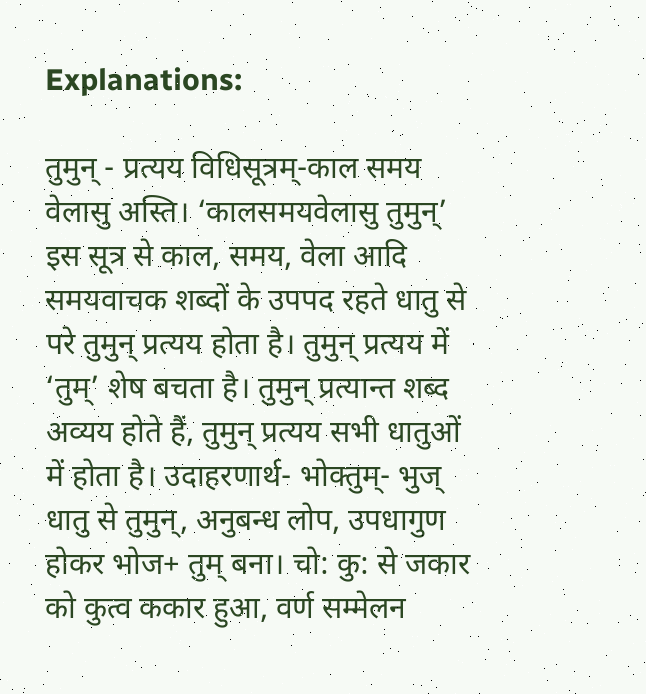Explanations:

तुमुन् - प्रत्यय विधिसूत्रम्-काल समय वेलासु अस्ति। ‘कालसमयवेलासु तुमुन्’ इस सूत्र से काल, समय, वेला आदि समयवाचक शब्दों के उपपद रहते धातु से परे तुमुन् प्रत्यय होता है। तुमुन् प्रत्यय में ‘तुम्’ शेष बचता है। तुमुन् प्रत्यान्त शब्द अव्यय होते हैं, तुमुन् प्रत्यय सभी धातुओं में होता है। उदाहरणार्थ- भोक्तुम्- भुज् धातु से तुमुन्, अनुबन्ध लोप, उपधागुण होकर भोज+ तुम् बना। चो: कु: से जकार को कुत्व ककार हुआ, वर्ण सम्मेलन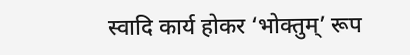स्वादि कार्य होकर ‘भोक्तुम्’ रूप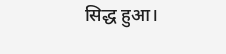सिद्ध हुआ।